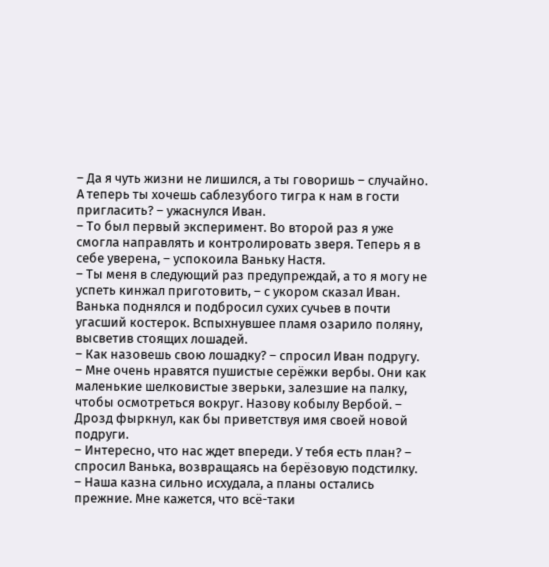– Да я чуть жизни не лишился, а ты говоришь – случайно. А теперь ты хочешь саблезубого тигра к нам в гости пригласить? – ужаснулся Иван.
– То был первый эксперимент. Во второй раз я уже смогла направлять и контролировать зверя. Теперь я в себе уверена, – успокоила Ваньку Настя.
– Ты меня в следующий раз предупреждай, а то я могу не успеть кинжал приготовить, – с укором сказал Иван.
Ванька поднялся и подбросил сухих сучьев в почти угасший костерок. Вспыхнувшее пламя озарило поляну, высветив стоящих лошадей.
– Как назовешь свою лошадку? – спросил Иван подругу.
– Мне очень нравятся пушистые серёжки вербы. Они как маленькие шелковистые зверьки, залезшие на палку, чтобы осмотреться вокруг. Назову кобылу Вербой. – Дрозд фыркнул, как бы приветствуя имя своей новой подруги.
– Интересно, что нас ждет впереди. У тебя есть план? – спросил Ванька, возвращаясь на берёзовую подстилку.
– Наша казна сильно исхудала, а планы остались прежние. Мне кажется, что всё-таки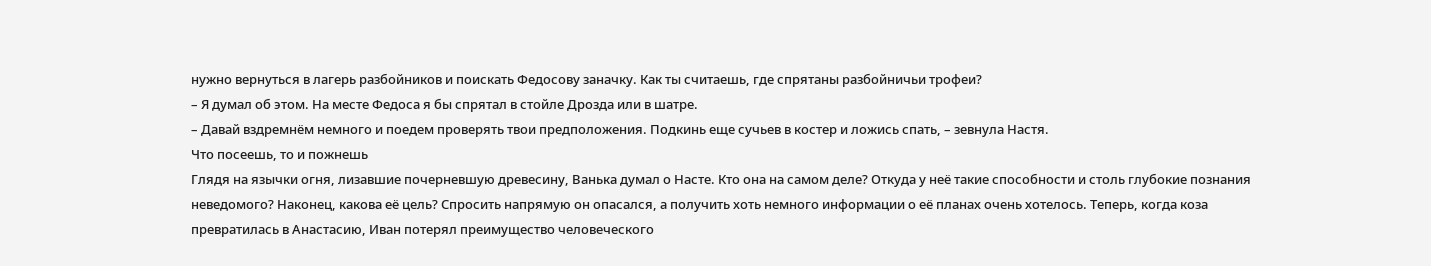нужно вернуться в лагерь разбойников и поискать Федосову заначку. Как ты считаешь, где спрятаны разбойничьи трофеи?
– Я думал об этом. На месте Федоса я бы спрятал в стойле Дрозда или в шатре.
– Давай вздремнём немного и поедем проверять твои предположения. Подкинь еще сучьев в костер и ложись спать, – зевнула Настя.
Что посеешь, то и пожнешь
Глядя на язычки огня, лизавшие почерневшую древесину, Ванька думал о Насте. Кто она на самом деле? Откуда у неё такие способности и столь глубокие познания неведомого? Наконец, какова её цель? Спросить напрямую он опасался, а получить хоть немного информации о её планах очень хотелось. Теперь, когда коза превратилась в Анастасию, Иван потерял преимущество человеческого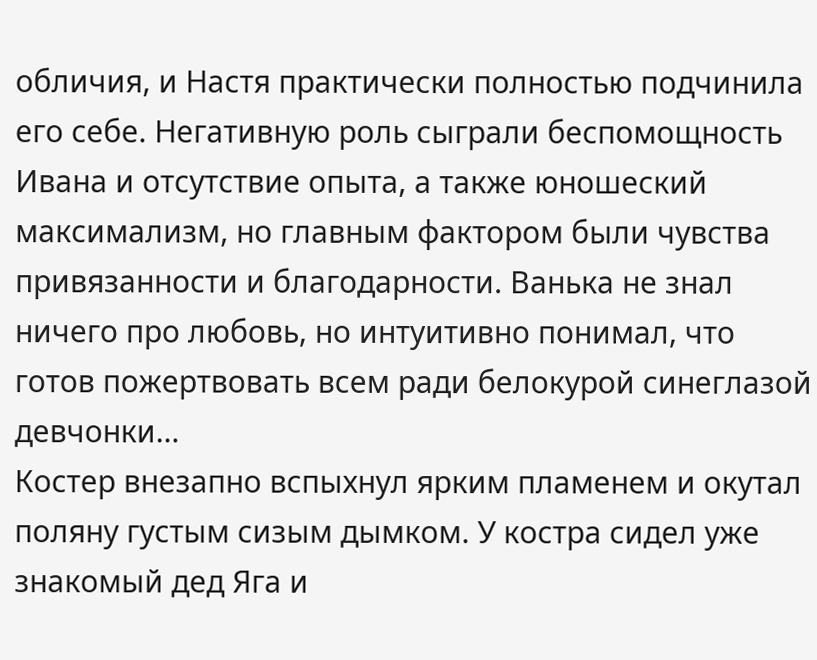обличия, и Настя практически полностью подчинила его себе. Негативную роль сыграли беспомощность Ивана и отсутствие опыта, а также юношеский максимализм, но главным фактором были чувства привязанности и благодарности. Ванька не знал ничего про любовь, но интуитивно понимал, что готов пожертвовать всем ради белокурой синеглазой девчонки…
Костер внезапно вспыхнул ярким пламенем и окутал поляну густым сизым дымком. У костра сидел уже знакомый дед Яга и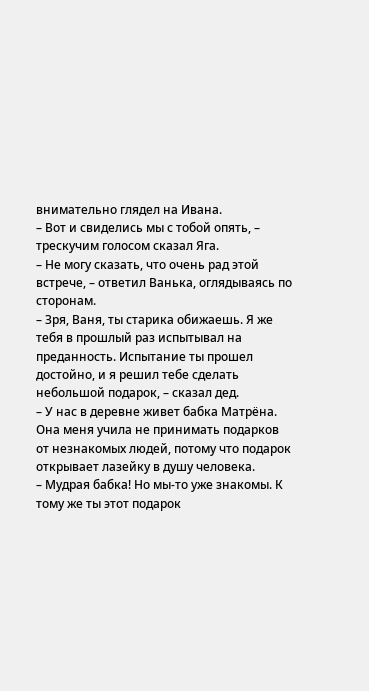внимательно глядел на Ивана.
– Вот и свиделись мы с тобой опять, – трескучим голосом сказал Яга.
– Не могу сказать, что очень рад этой встрече, – ответил Ванька, оглядываясь по сторонам.
– Зря, Ваня, ты старика обижаешь. Я же тебя в прошлый раз испытывал на преданность. Испытание ты прошел достойно, и я решил тебе сделать небольшой подарок, – сказал дед.
– У нас в деревне живет бабка Матрёна. Она меня учила не принимать подарков от незнакомых людей, потому что подарок открывает лазейку в душу человека.
– Мудрая бабка! Но мы-то уже знакомы. К тому же ты этот подарок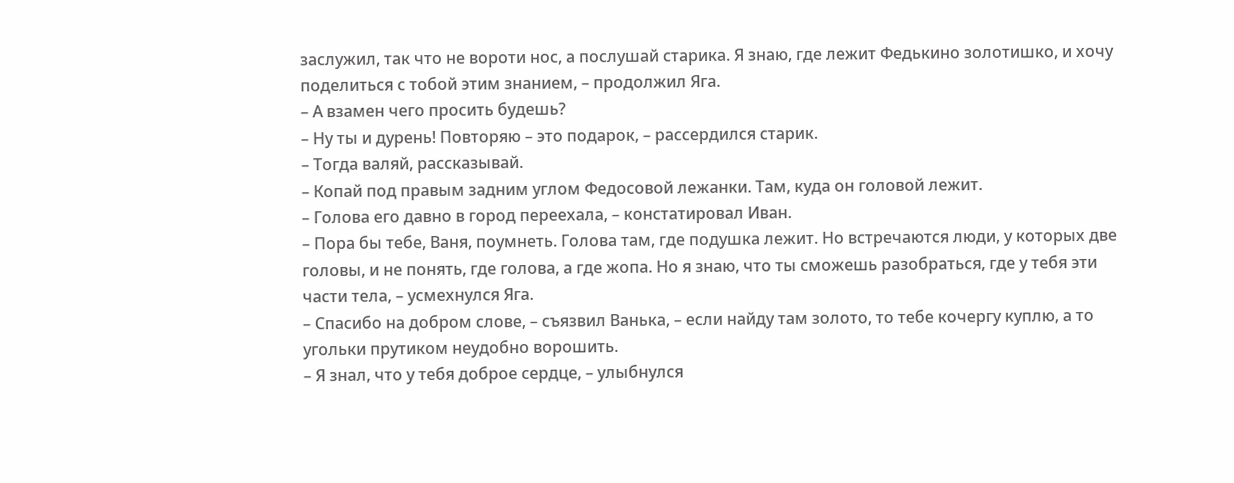заслужил, так что не вороти нос, а послушай старика. Я знаю, где лежит Федькино золотишко, и хочу поделиться с тобой этим знанием, – продолжил Яга.
– А взамен чего просить будешь?
– Ну ты и дурень! Повторяю – это подарок, – рассердился старик.
– Тогда валяй, рассказывай.
– Копай под правым задним углом Федосовой лежанки. Там, куда он головой лежит.
– Голова его давно в город переехала, – констатировал Иван.
– Пора бы тебе, Ваня, поумнеть. Голова там, где подушка лежит. Но встречаются люди, у которых две головы, и не понять, где голова, а где жопа. Но я знаю, что ты сможешь разобраться, где у тебя эти части тела, – усмехнулся Яга.
– Спасибо на добром слове, – съязвил Ванька, – если найду там золото, то тебе кочергу куплю, а то угольки прутиком неудобно ворошить.
– Я знал, что у тебя доброе сердце, – улыбнулся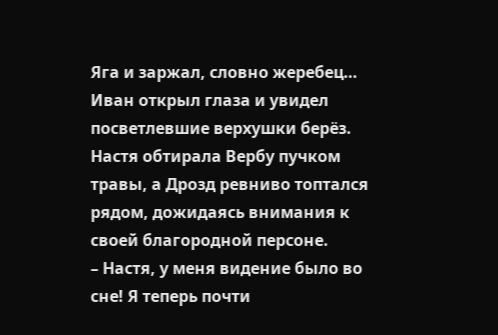Яга и заржал, словно жеребец…
Иван открыл глаза и увидел посветлевшие верхушки берёз. Настя обтирала Вербу пучком травы, а Дрозд ревниво топтался рядом, дожидаясь внимания к своей благородной персоне.
– Настя, у меня видение было во сне! Я теперь почти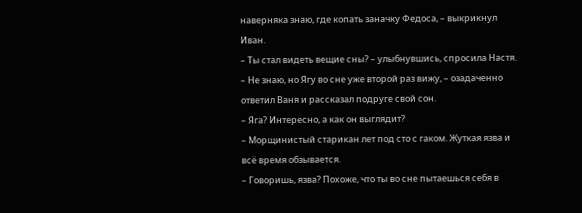наверняка знаю, где копать заначку Федоса, – выкрикнул Иван.
– Ты стал видеть вещие сны? – улыбнувшись, спросила Настя.
– Не знаю, но Ягу во сне уже второй раз вижу, – озадаченно ответил Ваня и рассказал подруге свой сон.
– Яга? Интересно, а как он выглядит?
– Морщинистый старикан лет под сто с гаком. Жуткая язва и всё время обзывается.
– Говоришь, язва? Похоже, что ты во сне пытаешься себя в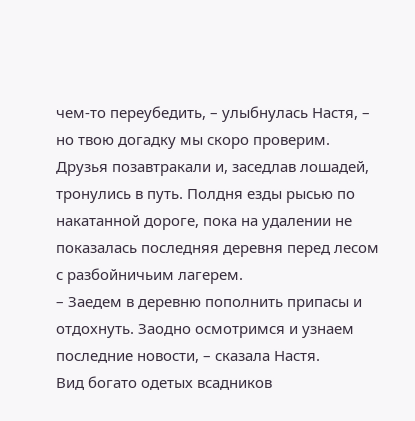чем-то переубедить, – улыбнулась Настя, – но твою догадку мы скоро проверим.
Друзья позавтракали и, заседлав лошадей, тронулись в путь. Полдня езды рысью по накатанной дороге, пока на удалении не показалась последняя деревня перед лесом с разбойничьим лагерем.
– Заедем в деревню пополнить припасы и отдохнуть. Заодно осмотримся и узнаем последние новости, – сказала Настя.
Вид богато одетых всадников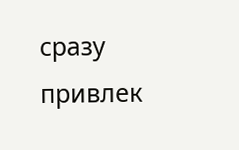сразу привлек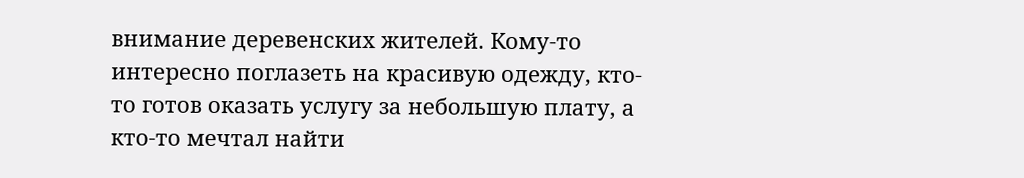внимание деревенских жителей. Кому-то интересно поглазеть на красивую одежду, кто-то готов оказать услугу за небольшую плату, а кто-то мечтал найти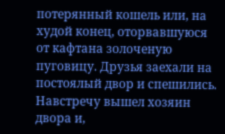потерянный кошель или, на худой конец, оторвавшуюся от кафтана золоченую пуговицу. Друзья заехали на постоялый двор и спешились. Навстречу вышел хозяин двора и,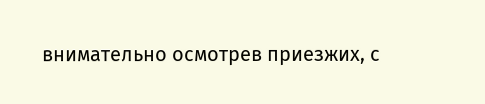внимательно осмотрев приезжих, с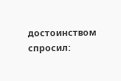достоинством спросил: